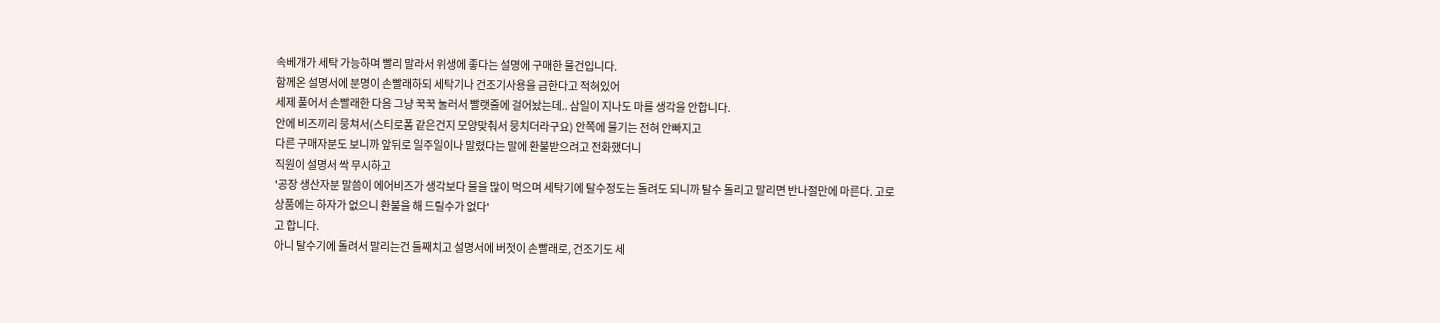속베개가 세탁 가능하며 빨리 말라서 위생에 좋다는 설명에 구매한 물건입니다.
함께온 설명서에 분명이 손빨래하되 세탁기나 건조기사용을 금한다고 적혀있어
세제 풀어서 손빨래한 다음 그냥 꾹꾹 눌러서 빨랫줄에 걸어놨는데.. 삼일이 지나도 마를 생각을 안합니다.
안에 비즈끼리 뭉쳐서(스티로폼 같은건지 모양맞춰서 뭉치더라구요) 안쪽에 물기는 전혀 안빠지고
다른 구매자분도 보니까 앞뒤로 일주일이나 말렸다는 말에 환불받으려고 전화했더니
직원이 설명서 싹 무시하고
'공장 생산자분 말씀이 에어비즈가 생각보다 물을 많이 먹으며 세탁기에 탈수정도는 돌려도 되니까 탈수 돌리고 말리면 반나절만에 마른다. 고로 상품에는 하자가 없으니 환불을 해 드릴수가 없다'
고 합니다.
아니 탈수기에 돌려서 말리는건 둘째치고 설명서에 버젓이 손빨래로, 건조기도 세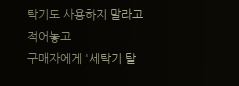탁기도 사용하지 말라고 적어놓고
구매자에게 '세탁기 탈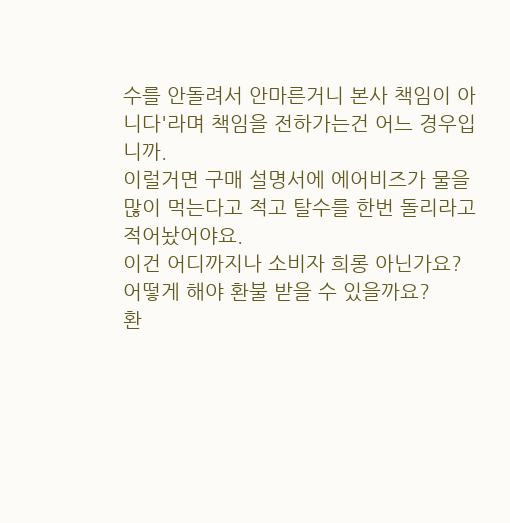수를 안돌려서 안마른거니 본사 책임이 아니다'라며 책임을 전하가는건 어느 경우입니까.
이럴거면 구매 설명서에 에어비즈가 물을 많이 먹는다고 적고 탈수를 한번 돌리라고 적어놨어야요.
이건 어디까지나 소비자 희롱 아닌가요?
어떻게 해야 환불 받을 수 있을까요?
환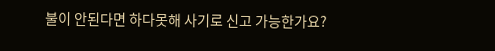불이 안된다면 하다못해 사기로 신고 가능한가요?